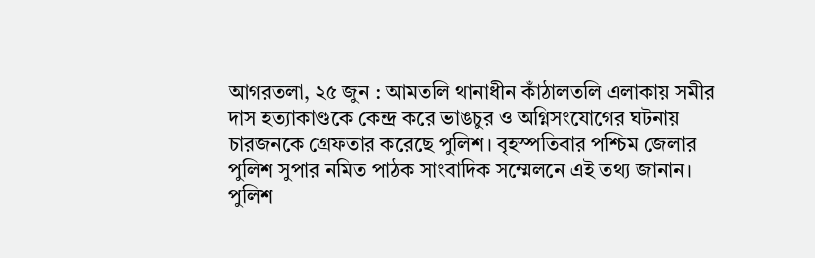আগরতলা, ২৫ জুন : আমতলি থানাধীন কাঁঠালতলি এলাকায় সমীর দাস হত্যাকাণ্ডকে কেন্দ্র করে ভাঙচুর ও অগ্নিসংযোগের ঘটনায় চারজনকে গ্রেফতার করেছে পুলিশ। বৃহস্পতিবার পশ্চিম জেলার পুলিশ সুপার নমিত পাঠক সাংবাদিক সম্মেলনে এই তথ্য জানান।
পুলিশ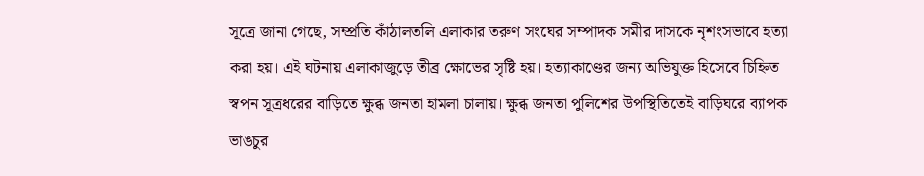সূত্রে জানা গেছে, সম্প্রতি কাঁঠালতলি এলাকার তরুণ সংঘের সম্পাদক সমীর দাসকে নৃশংসভাবে হত্যা করা হয়। এই ঘটনায় এলাকাজুড়ে তীব্র ক্ষোভের সৃষ্টি হয়। হত্যাকাণ্ডের জন্য অভিযুক্ত হিসেবে চিহ্নিত স্বপন সূত্রধরের বাড়িতে ক্ষুব্ধ জনতা হামলা চালায়। ক্ষুব্ধ জনতা পুলিশের উপস্থিতিতেই বাড়িঘরে ব্যাপক ভাঙচুর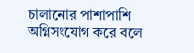চালানোর পাশাপাশি অগ্নিসংযোগ করে বলে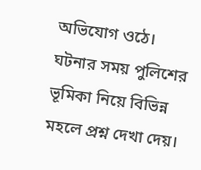অভিযোগ ওঠে।
ঘটনার সময় পুলিশের ভূমিকা নিয়ে বিভিন্ন মহলে প্রশ্ন দেখা দেয়।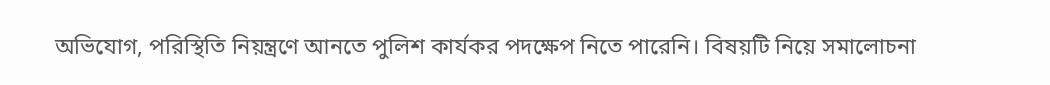অভিযোগ, পরিস্থিতি নিয়ন্ত্রণে আনতে পুলিশ কার্যকর পদক্ষেপ নিতে পারেনি। বিষয়টি নিয়ে সমালোচনা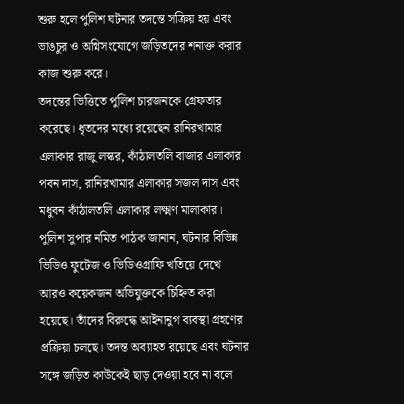শুরু হলে পুলিশ ঘটনার তদন্তে সক্রিয় হয় এবং ভাঙচুর ও অগ্নিসংযোগে জড়িতদের শনাক্ত করার কাজ শুরু করে।
তদন্তের ভিত্তিতে পুলিশ চারজনকে গ্রেফতার করেছে। ধৃতদের মধ্যে রয়েছেন রানিরখামার এলাকার রাজু লস্কর, কাঁঠালতলি বাজার এলাকার পবন দাস, রানিরখামার এলাকার সজল দাস এবং মধুবন কাঁঠালতলি এলাকার লক্ষ্মণ মালাকার।
পুলিশ সুপার নমিত পাঠক জানান, ঘটনার বিভিন্ন ভিডিও ফুটেজ ও ভিডিওগ্রাফি খতিয়ে দেখে আরও কয়েকজন অভিযুক্তকে চিহ্নিত করা হয়েছে। তাঁদের বিরুদ্ধে আইনানুগ ব্যবস্থা গ্রহণের প্রক্রিয়া চলছে। তদন্ত অব্যাহত রয়েছে এবং ঘটনার সঙ্গে জড়িত কাউকেই ছাড় দেওয়া হবে না বলে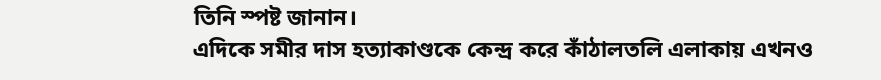তিনি স্পষ্ট জানান।
এদিকে সমীর দাস হত্যাকাণ্ডকে কেন্দ্র করে কাঁঠালতলি এলাকায় এখনও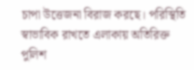চাপা উত্তেজনা বিরাজ করছে। পরিস্থিতি স্বাভাবিক রাখতে এলাকায় অতিরিক্ত পুলিশ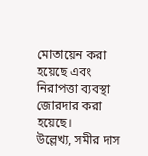মোতায়েন করা হয়েছে এবং নিরাপত্তা ব্যবস্থা জোরদার করা হয়েছে।
উল্লেখ্য, সমীর দাস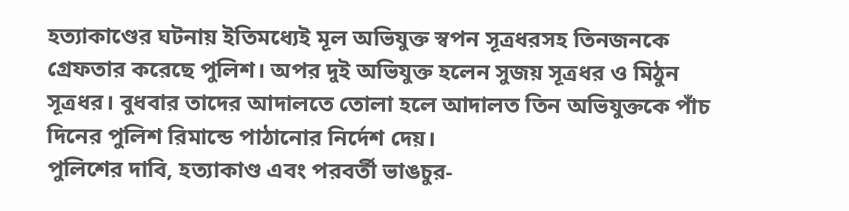হত্যাকাণ্ডের ঘটনায় ইতিমধ্যেই মূল অভিযুক্ত স্বপন সূত্রধরসহ তিনজনকে গ্রেফতার করেছে পুলিশ। অপর দুই অভিযুক্ত হলেন সুজয় সূত্রধর ও মিঠুন সূত্রধর। বুধবার তাদের আদালতে তোলা হলে আদালত তিন অভিযুক্তকে পাঁচ দিনের পুলিশ রিমান্ডে পাঠানোর নির্দেশ দেয়।
পুলিশের দাবি, হত্যাকাণ্ড এবং পরবর্তী ভাঙচুর-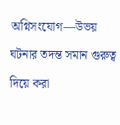অগ্নিসংযোগ—উভয় ঘটনার তদন্ত সমান গুরুত্ব দিয়ে করা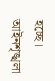হচ্ছে। আইনশৃঙ্খলা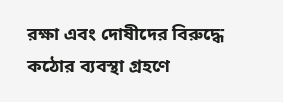রক্ষা এবং দোষীদের বিরুদ্ধে কঠোর ব্যবস্থা গ্রহণে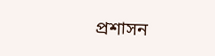প্রশাসন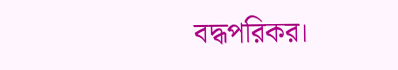বদ্ধপরিকর।